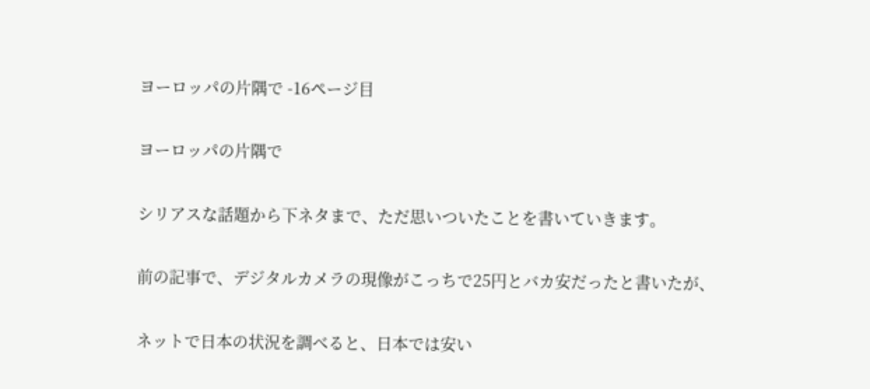ヨーロッパの片隅で -16ページ目

ヨーロッパの片隅で

シリアスな話題から下ネタまで、ただ思いついたことを書いていきます。

前の記事で、デジタルカメラの現像がこっちで25円とバカ安だったと書いたが、

ネットで日本の状況を調べると、日本では安い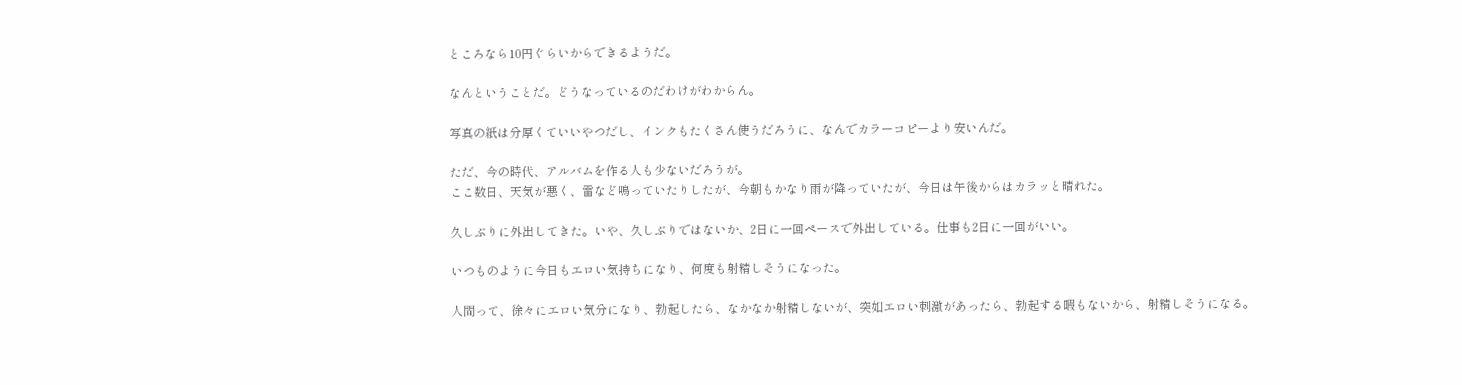ところなら10円ぐらいからできるようだ。

なんということだ。どうなっているのだわけがわからん。

写真の紙は分厚くていいやつだし、インクもたくさん使うだろうに、なんでカラーコピーより安いんだ。

ただ、今の時代、アルバムを作る人も少ないだろうが。
ここ数日、天気が悪く、雷など鳴っていたりしたが、今朝もかなり雨が降っていたが、今日は午後からはカラッと晴れた。

久しぶりに外出してきた。いや、久しぶりではないか、2日に一回ペースで外出している。仕事も2日に一回がいい。

いつものように今日もエロい気持ちになり、何度も射精しそうになった。

人間って、徐々にエロい気分になり、勃起したら、なかなか射精しないが、突如エロい刺激があったら、勃起する暇もないから、射精しそうになる。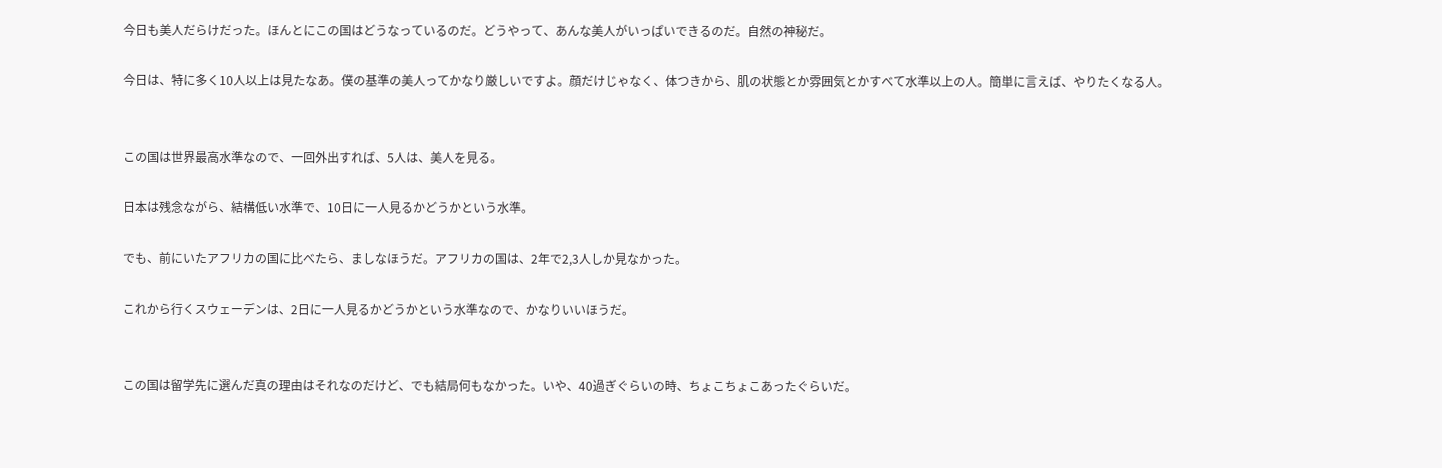今日も美人だらけだった。ほんとにこの国はどうなっているのだ。どうやって、あんな美人がいっぱいできるのだ。自然の神秘だ。

今日は、特に多く10人以上は見たなあ。僕の基準の美人ってかなり厳しいですよ。顔だけじゃなく、体つきから、肌の状態とか雰囲気とかすべて水準以上の人。簡単に言えば、やりたくなる人。


この国は世界最高水準なので、一回外出すれば、5人は、美人を見る。

日本は残念ながら、結構低い水準で、10日に一人見るかどうかという水準。

でも、前にいたアフリカの国に比べたら、ましなほうだ。アフリカの国は、2年で2,3人しか見なかった。

これから行くスウェーデンは、2日に一人見るかどうかという水準なので、かなりいいほうだ。


この国は留学先に選んだ真の理由はそれなのだけど、でも結局何もなかった。いや、40過ぎぐらいの時、ちょこちょこあったぐらいだ。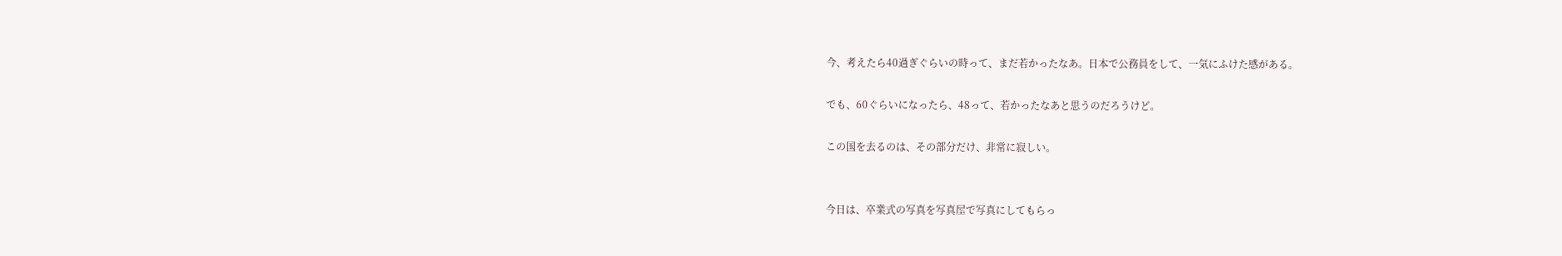今、考えたら40過ぎぐらいの時って、まだ若かったなあ。日本で公務員をして、一気にふけた感がある。

でも、60ぐらいになったら、48って、若かったなあと思うのだろうけど。

この国を去るのは、その部分だけ、非常に寂しい。


今日は、卒業式の写真を写真屋で写真にしてもらっ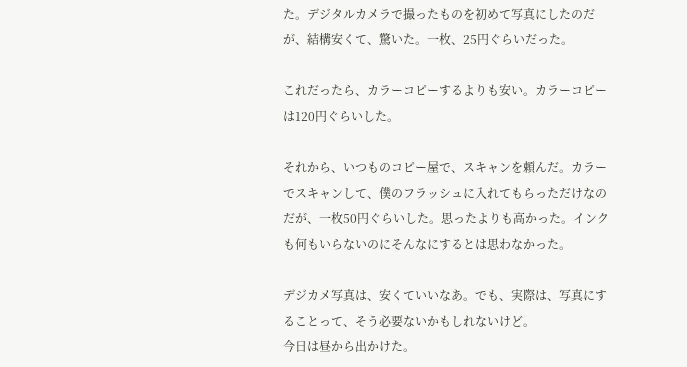た。デジタルカメラで撮ったものを初めて写真にしたのだが、結構安くて、驚いた。一枚、25円ぐらいだった。

これだったら、カラーコピーするよりも安い。カラーコピーは120円ぐらいした。

それから、いつものコピー屋で、スキャンを頼んだ。カラーでスキャンして、僕のフラッシュに入れてもらっただけなのだが、一枚50円ぐらいした。思ったよりも高かった。インクも何もいらないのにそんなにするとは思わなかった。

デジカメ写真は、安くていいなあ。でも、実際は、写真にすることって、そう必要ないかもしれないけど。
今日は昼から出かけた。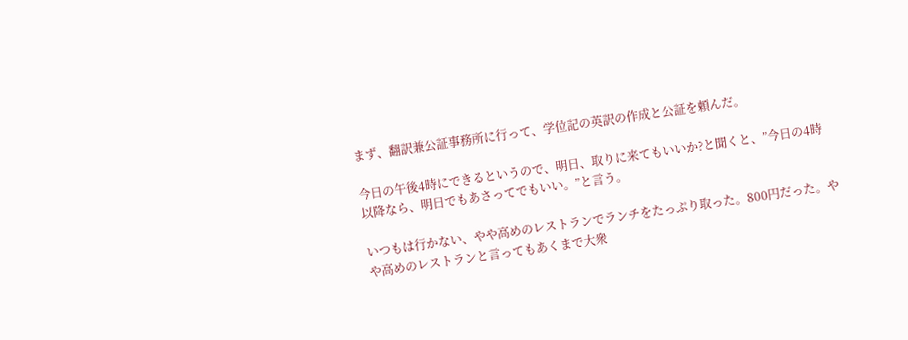まず、翻訳兼公証事務所に行って、学位記の英訳の作成と公証を頼んだ。

今日の午後4時にできるというので、明日、取りに来てもいいか?と聞くと、”今日の4時以降なら、明日でもあさってでもいい。”と言う。

いつもは行かない、やや高めのレストランでランチをたっぷり取った。800円だった。やや高めのレストランと言ってもあくまで大衆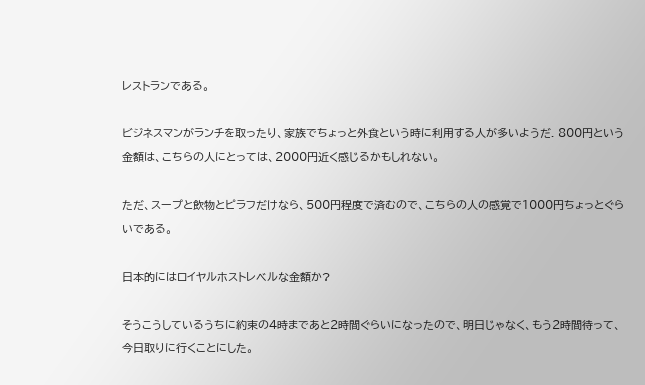レストランである。

ビジネスマンがランチを取ったり、家族でちょっと外食という時に利用する人が多いようだ. 800円という金額は、こちらの人にとっては、2000円近く感じるかもしれない。

ただ、スープと飲物とピラフだけなら、500円程度で済むので、こちらの人の感覚で1000円ちょっとぐらいである。

日本的にはロイヤルホストレベルな金額か?

そうこうしているうちに約束の4時まであと2時間ぐらいになったので、明日じゃなく、もう2時間待って、今日取りに行くことにした。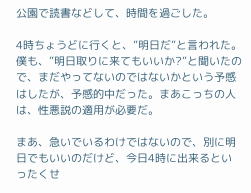公園で読書などして、時間を過ごした。

4時ちょうどに行くと、”明日だ”と言われた。僕も、”明日取りに来てもいいか?”と聞いたので、まだやってないのではないかという予感はしたが、予感的中だった。まあこっちの人は、性悪説の適用が必要だ。

まあ、急いでいるわけではないので、別に明日でもいいのだけど、今日4時に出来るといったくせ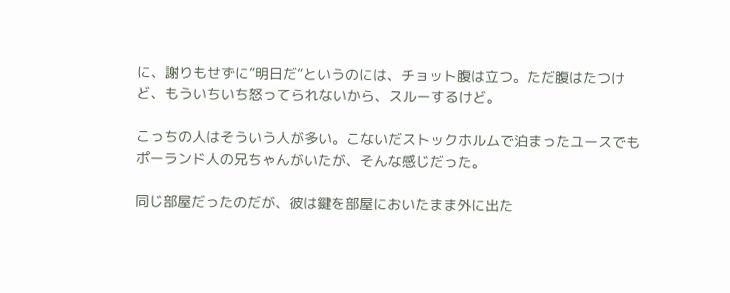に、謝りもせずに”明日だ”というのには、チョット腹は立つ。ただ腹はたつけど、もういちいち怒ってられないから、スルーするけど。

こっちの人はそういう人が多い。こないだストックホルムで泊まったユースでもポーランド人の兄ちゃんがいたが、そんな感じだった。

同じ部屋だったのだが、彼は鍵を部屋においたまま外に出た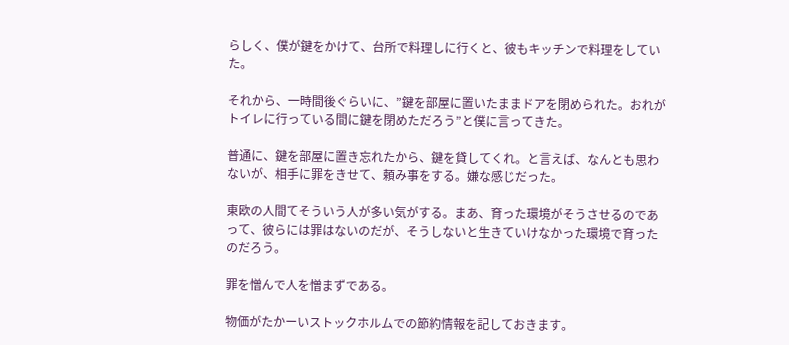らしく、僕が鍵をかけて、台所で料理しに行くと、彼もキッチンで料理をしていた。

それから、一時間後ぐらいに、”鍵を部屋に置いたままドアを閉められた。おれがトイレに行っている間に鍵を閉めただろう”と僕に言ってきた。

普通に、鍵を部屋に置き忘れたから、鍵を貸してくれ。と言えば、なんとも思わないが、相手に罪をきせて、頼み事をする。嫌な感じだった。

東欧の人間てそういう人が多い気がする。まあ、育った環境がそうさせるのであって、彼らには罪はないのだが、そうしないと生きていけなかった環境で育ったのだろう。

罪を憎んで人を憎まずである。

物価がたかーいストックホルムでの節約情報を記しておきます。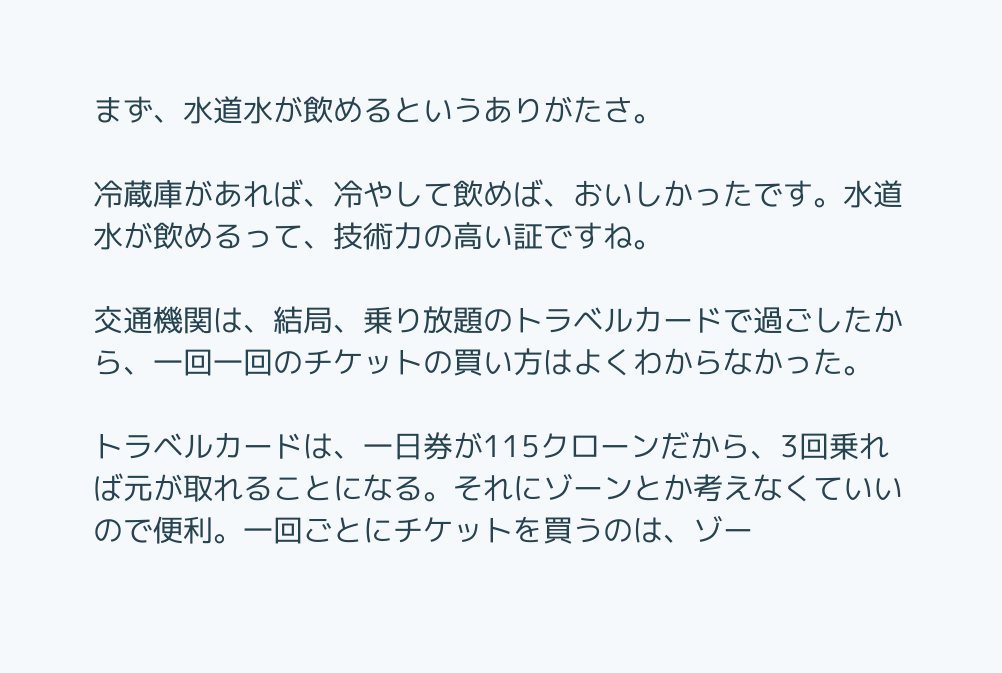まず、水道水が飲めるというありがたさ。

冷蔵庫があれば、冷やして飲めば、おいしかったです。水道水が飲めるって、技術力の高い証ですね。

交通機関は、結局、乗り放題のトラベルカードで過ごしたから、一回一回のチケットの買い方はよくわからなかった。

トラベルカードは、一日券が115クローンだから、3回乗れば元が取れることになる。それにゾーンとか考えなくていいので便利。一回ごとにチケットを買うのは、ゾー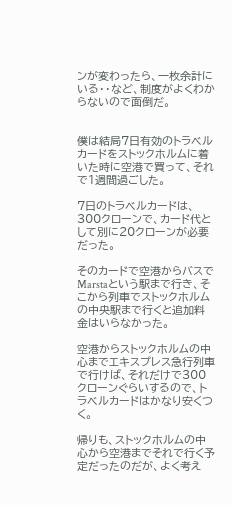ンが変わったら、一枚余計にいる・・など、制度がよくわからないので面倒だ。


僕は結局7日有効のトラベルカードをストックホルムに着いた時に空港で買って、それで1週間過ごした。

7日のトラベルカードは、300クローンで、カード代として別に20クローンが必要だった。

そのカードで空港からバスでMarstaという駅まで行き、そこから列車でストックホルムの中央駅まで行くと追加料金はいらなかった。

空港からストックホルムの中心までエキスプレス急行列車で行けば、それだけで300クローンぐらいするので、トラベルカードはかなり安くつく。

帰りも、ストックホルムの中心から空港までそれで行く予定だったのだが、よく考え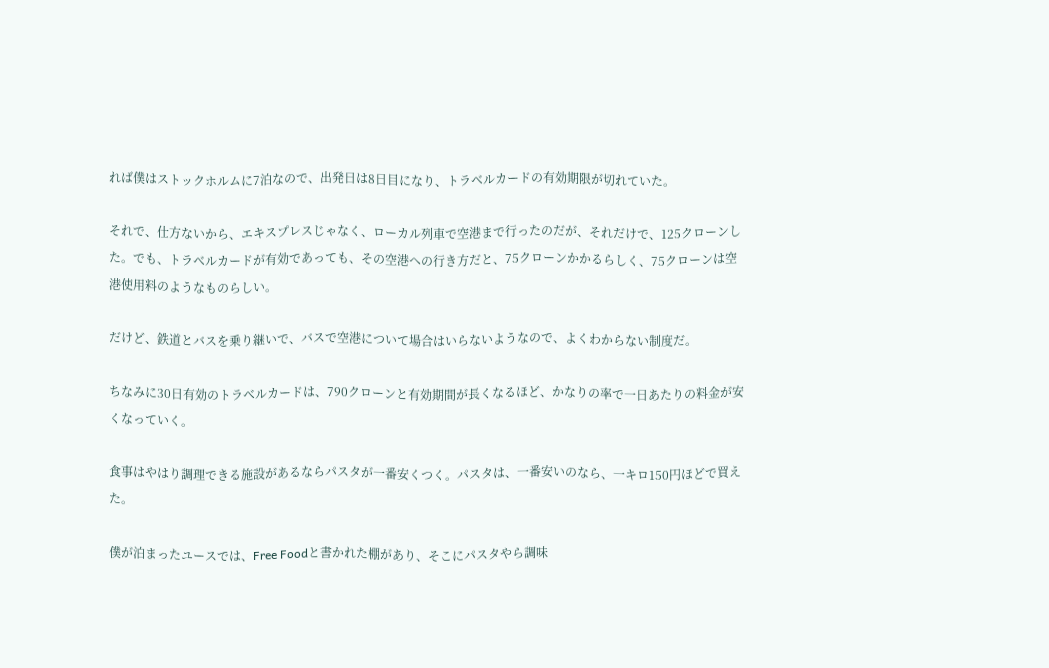れば僕はストックホルムに7泊なので、出発日は8日目になり、トラベルカードの有効期限が切れていた。

それで、仕方ないから、エキスプレスじゃなく、ローカル列車で空港まで行ったのだが、それだけで、125クローンした。でも、トラベルカードが有効であっても、その空港への行き方だと、75クローンかかるらしく、75クローンは空港使用料のようなものらしい。

だけど、鉄道とバスを乗り継いで、バスで空港について場合はいらないようなので、よくわからない制度だ。

ちなみに30日有効のトラベルカードは、790クローンと有効期間が長くなるほど、かなりの率で一日あたりの料金が安くなっていく。

食事はやはり調理できる施設があるならパスタが一番安くつく。パスタは、一番安いのなら、一キロ150円ほどで買えた。

僕が泊まったユースでは、Free Foodと書かれた棚があり、そこにパスタやら調味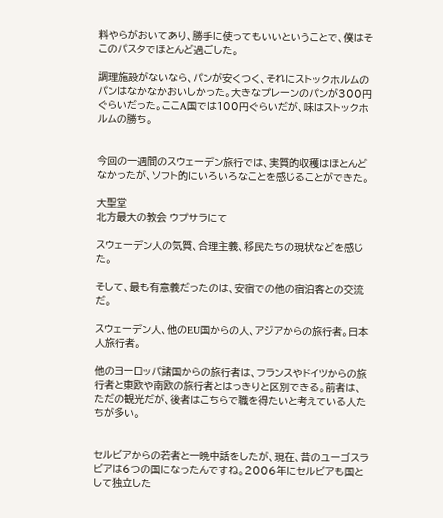料やらがおいてあり、勝手に使ってもいいということで、僕はそこのパスタでほとんど過ごした。

調理施設がないなら、パンが安くつく、それにストックホルムのパンはなかなかおいしかった。大きなプレーンのパンが300円ぐらいだった。ここA国では100円ぐらいだが、味はストックホルムの勝ち。


今回の一週間のスウェーデン旅行では、実質的収穫はほとんどなかったが、ソフト的にいろいろなことを感じることができた。

大聖堂
北方最大の教会 ウプサラにて

スウェーデン人の気質、合理主義、移民たちの現状などを感じた。

そして、最も有意義だったのは、安宿での他の宿泊客との交流だ。

スウェーデン人、他のEU国からの人、アジアからの旅行者。日本人旅行者。

他のヨーロッパ諸国からの旅行者は、フランスやドイツからの旅行者と東欧や南欧の旅行者とはっきりと区別できる。前者は、ただの観光だが、後者はこちらで職を得たいと考えている人たちが多い。


セルビアからの若者と一晩中話をしたが、現在、昔のユーゴスラビアは6つの国になったんですね。2006年にセルビアも国として独立した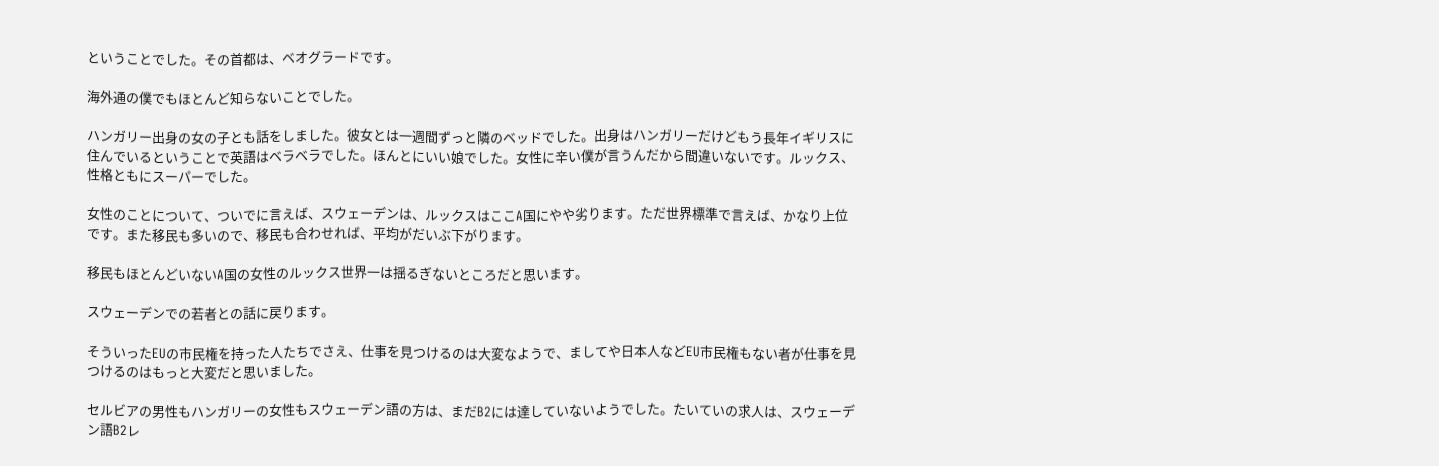ということでした。その首都は、ベオグラードです。

海外通の僕でもほとんど知らないことでした。

ハンガリー出身の女の子とも話をしました。彼女とは一週間ずっと隣のベッドでした。出身はハンガリーだけどもう長年イギリスに住んでいるということで英語はベラベラでした。ほんとにいい娘でした。女性に辛い僕が言うんだから間違いないです。ルックス、性格ともにスーパーでした。

女性のことについて、ついでに言えば、スウェーデンは、ルックスはここA国にやや劣ります。ただ世界標準で言えば、かなり上位です。また移民も多いので、移民も合わせれば、平均がだいぶ下がります。

移民もほとんどいないA国の女性のルックス世界一は揺るぎないところだと思います。

スウェーデンでの若者との話に戻ります。

そういったEUの市民権を持った人たちでさえ、仕事を見つけるのは大変なようで、ましてや日本人などEU市民権もない者が仕事を見つけるのはもっと大変だと思いました。

セルビアの男性もハンガリーの女性もスウェーデン語の方は、まだB2には達していないようでした。たいていの求人は、スウェーデン語B2レ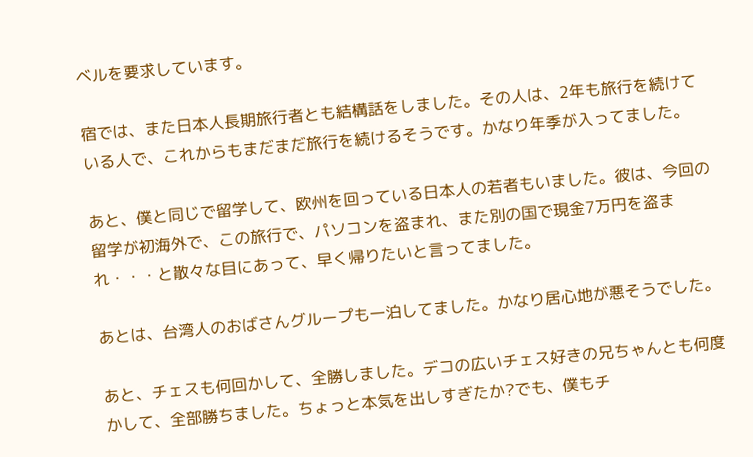ベルを要求しています。

宿では、また日本人長期旅行者とも結構話をしました。その人は、2年も旅行を続けている人で、これからもまだまだ旅行を続けるそうです。かなり年季が入ってました。

あと、僕と同じで留学して、欧州を回っている日本人の若者もいました。彼は、今回の留学が初海外で、この旅行で、パソコンを盗まれ、また別の国で現金7万円を盗まれ・・・と散々な目にあって、早く帰りたいと言ってました。

あとは、台湾人のおばさんグループも一泊してました。かなり居心地が悪そうでした。

あと、チェスも何回かして、全勝しました。デコの広いチェス好きの兄ちゃんとも何度かして、全部勝ちました。ちょっと本気を出しすぎたか?でも、僕もチ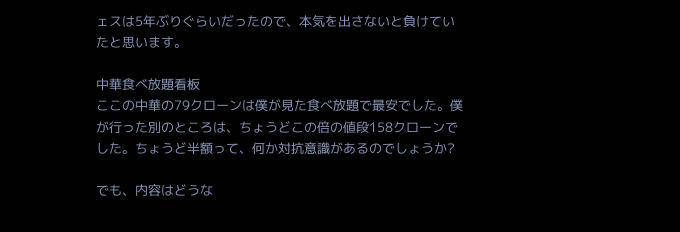ェスは5年ぶりぐらいだったので、本気を出さないと負けていたと思います。

中華食べ放題看板
ここの中華の79クローンは僕が見た食べ放題で最安でした。僕が行った別のところは、ちょうどこの倍の値段158クローンでした。ちょうど半額って、何か対抗意識があるのでしょうか?

でも、内容はどうな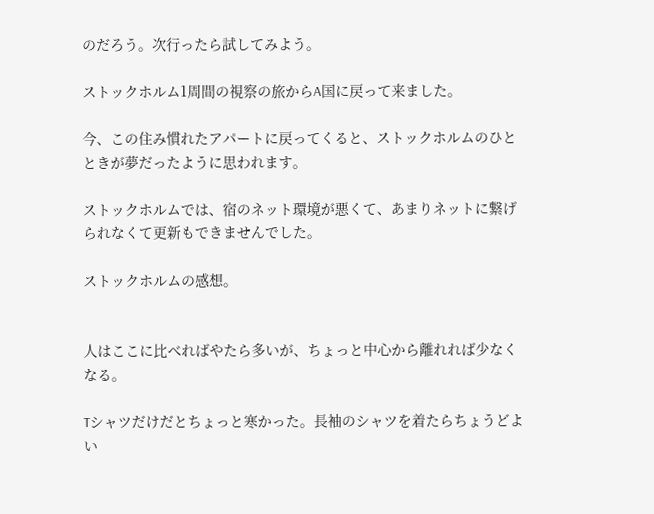のだろう。次行ったら試してみよう。

ストックホルム1周間の視察の旅からA国に戻って来ました。

今、この住み慣れたアパートに戻ってくると、ストックホルムのひとときが夢だったように思われます。

ストックホルムでは、宿のネット環境が悪くて、あまりネットに繋げられなくて更新もできませんでした。

ストックホルムの感想。


人はここに比べればやたら多いが、ちょっと中心から離れれば少なくなる。

Tシャツだけだとちょっと寒かった。長袖のシャツを着たらちょうどよい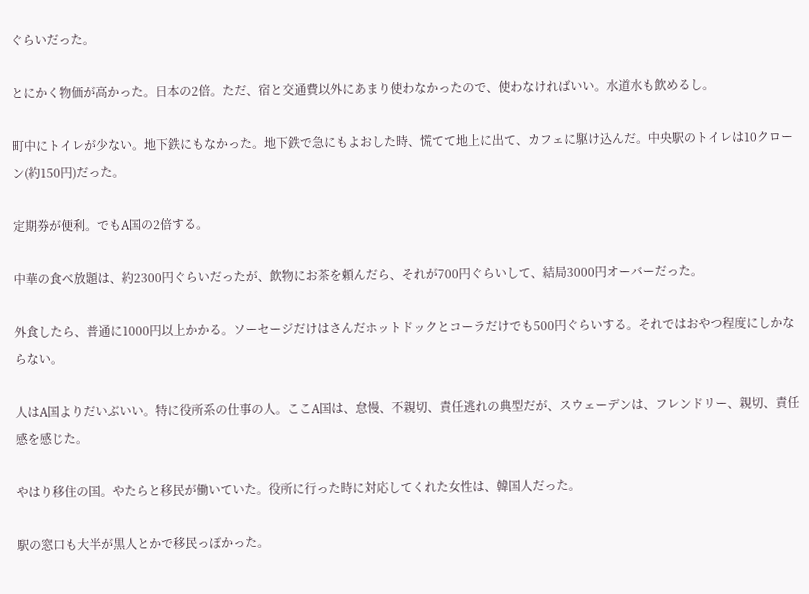ぐらいだった。

とにかく物価が高かった。日本の2倍。ただ、宿と交通費以外にあまり使わなかったので、使わなければいい。水道水も飲めるし。

町中にトイレが少ない。地下鉄にもなかった。地下鉄で急にもよおした時、慌てて地上に出て、カフェに駆け込んだ。中央駅のトイレは10クローン(約150円)だった。

定期券が便利。でもA国の2倍する。

中華の食べ放題は、約2300円ぐらいだったが、飲物にお茶を頼んだら、それが700円ぐらいして、結局3000円オーバーだった。

外食したら、普通に1000円以上かかる。ソーセージだけはさんだホットドックとコーラだけでも500円ぐらいする。それではおやつ程度にしかならない。

人はA国よりだいぶいい。特に役所系の仕事の人。ここA国は、怠慢、不親切、責任逃れの典型だが、スウェーデンは、フレンドリー、親切、責任感を感じた。

やはり移住の国。やたらと移民が働いていた。役所に行った時に対応してくれた女性は、韓国人だった。

駅の窓口も大半が黒人とかで移民っぽかった。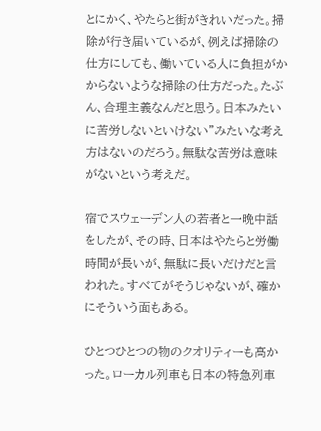とにかく、やたらと街がきれいだった。掃除が行き届いているが、例えば掃除の仕方にしても、働いている人に負担がかからないような掃除の仕方だった。たぶん、合理主義なんだと思う。日本みたいに苦労しないといけない"みたいな考え方はないのだろう。無駄な苦労は意味がないという考えだ。

宿でスウェーデン人の若者と一晩中話をしたが、その時、日本はやたらと労働時間が長いが、無駄に長いだけだと言われた。すべてがそうじゃないが、確かにそういう面もある。

ひとつひとつの物のクオリティーも高かった。ローカル列車も日本の特急列車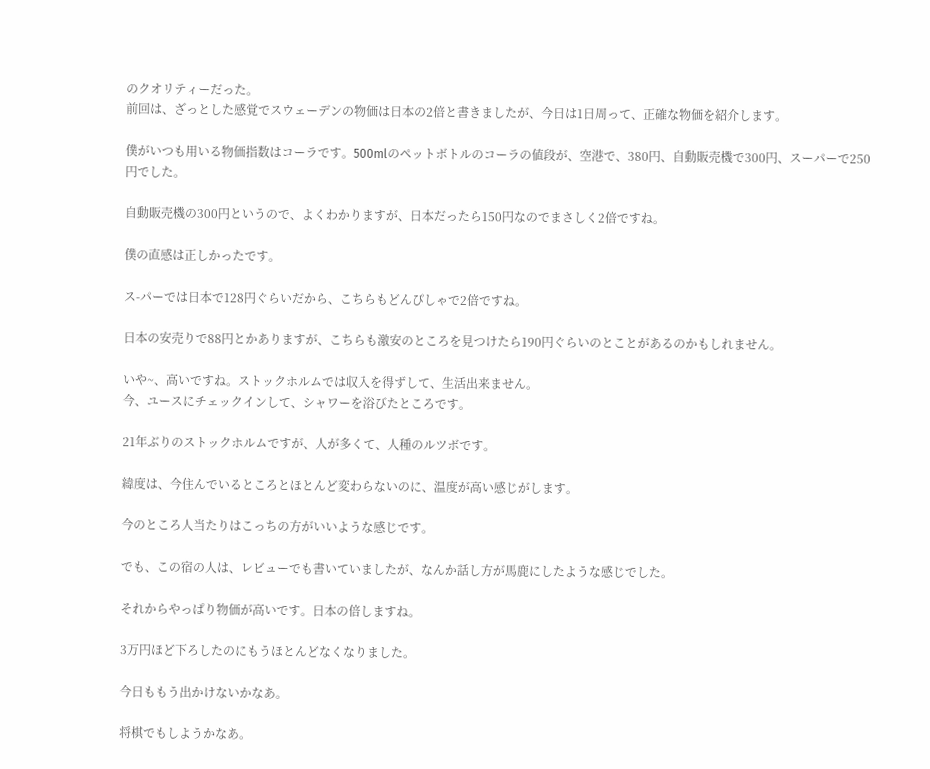のクオリティーだった。
前回は、ざっとした感覚でスウェーデンの物価は日本の2倍と書きましたが、今日は1日周って、正確な物価を紹介します。

僕がいつも用いる物価指数はコーラです。500mlのペットボトルのコーラの値段が、空港で、380円、自動販売機で300円、スーパーで250円でした。

自動販売機の300円というので、よくわかりますが、日本だったら150円なのでまさしく2倍ですね。

僕の直感は正しかったです。

ス-パーでは日本で128円ぐらいだから、こちらもどんぴしゃで2倍ですね。

日本の安売りで88円とかありますが、こちらも激安のところを見つけたら190円ぐらいのとことがあるのかもしれません。

いや~、高いですね。ストックホルムでは収入を得ずして、生活出来ません。
今、ユースにチェックインして、シャワーを浴びたところです。

21年ぶりのストックホルムですが、人が多くて、人種のルツボです。

緯度は、今住んでいるところとほとんど変わらないのに、温度が高い感じがします。

今のところ人当たりはこっちの方がいいような感じです。

でも、この宿の人は、レビューでも書いていましたが、なんか話し方が馬鹿にしたような感じでした。

それからやっぱり物価が高いです。日本の倍しますね。

3万円ほど下ろしたのにもうほとんどなくなりました。

今日ももう出かけないかなあ。

将棋でもしようかなあ。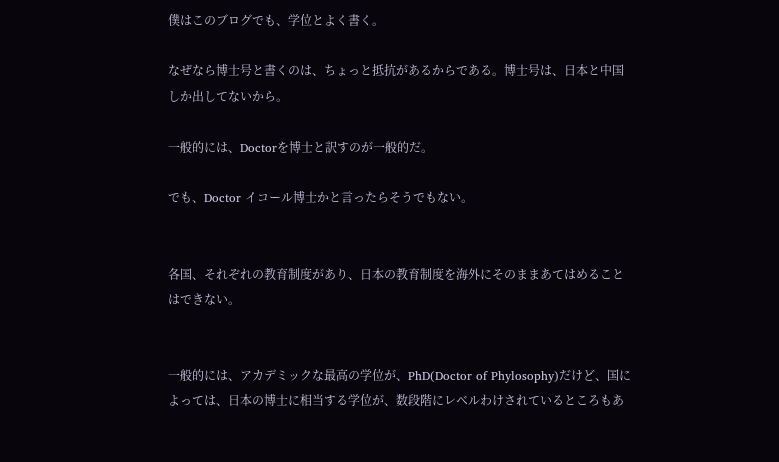僕はこのブログでも、学位とよく書く。

なぜなら博士号と書くのは、ちょっと抵抗があるからである。博士号は、日本と中国しか出してないから。

一般的には、Doctorを博士と訳すのが一般的だ。

でも、Doctor イコール博士かと言ったらそうでもない。


各国、それぞれの教育制度があり、日本の教育制度を海外にそのままあてはめることはできない。


一般的には、アカデミックな最高の学位が、PhD(Doctor of Phylosophy)だけど、国によっては、日本の博士に相当する学位が、数段階にレベルわけされているところもあ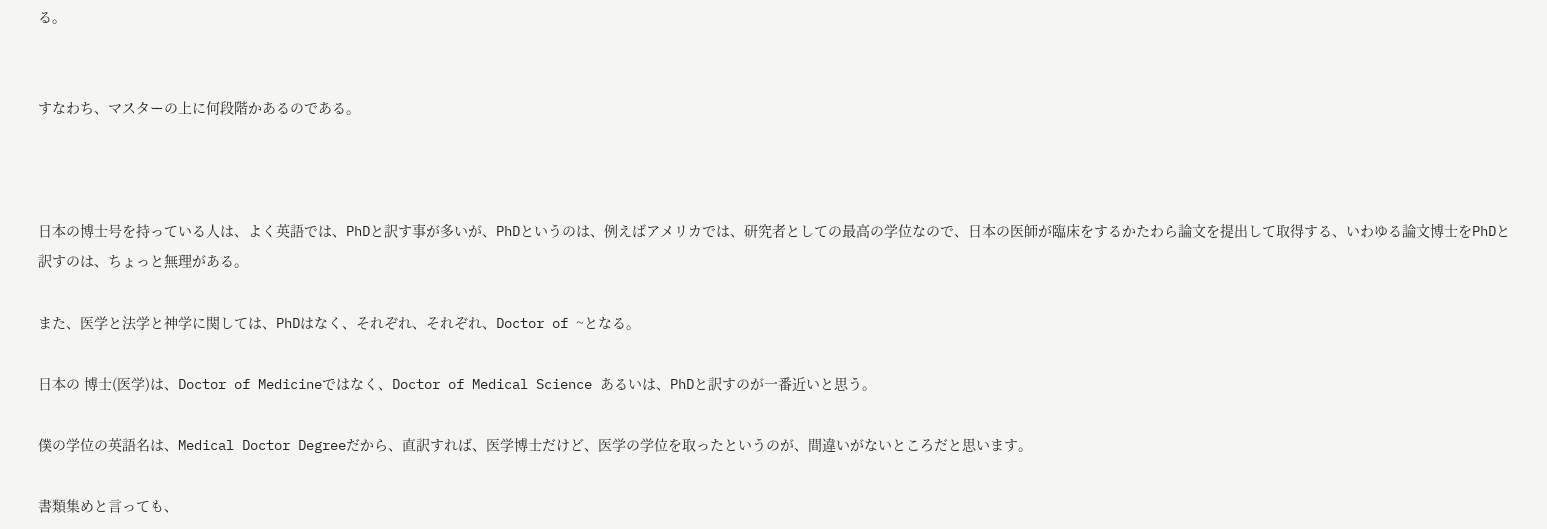る。


すなわち、マスターの上に何段階かあるのである。



日本の博士号を持っている人は、よく英語では、PhDと訳す事が多いが、PhDというのは、例えばアメリカでは、研究者としての最高の学位なので、日本の医師が臨床をするかたわら論文を提出して取得する、いわゆる論文博士をPhDと訳すのは、ちょっと無理がある。

また、医学と法学と神学に関しては、PhDはなく、それぞれ、それぞれ、Doctor of ~となる。

日本の 博士(医学)は、Doctor of Medicineではなく、Doctor of Medical Science あるいは、PhDと訳すのが一番近いと思う。

僕の学位の英語名は、Medical Doctor Degreeだから、直訳すれば、医学博士だけど、医学の学位を取ったというのが、間違いがないところだと思います。

書類集めと言っても、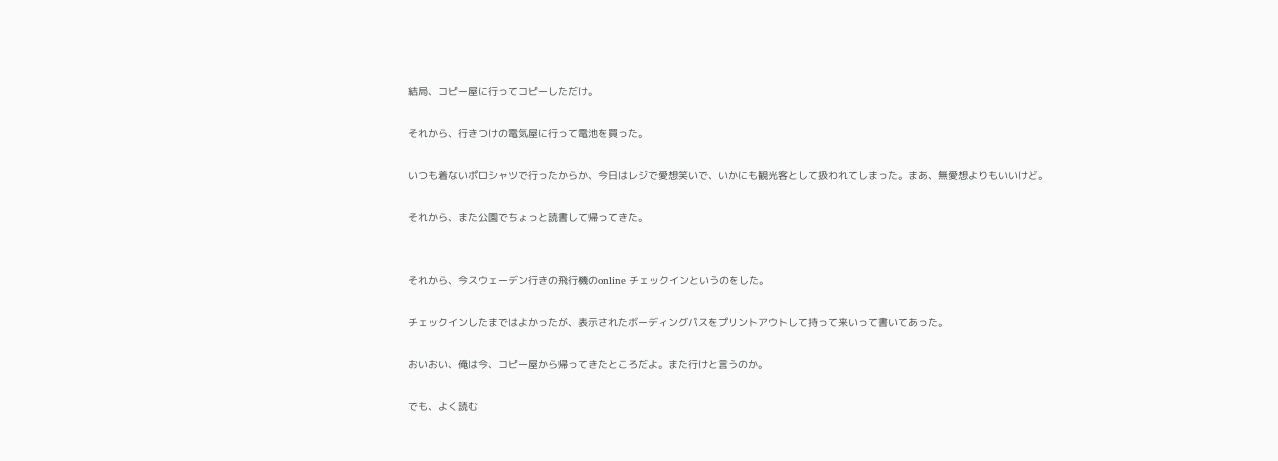結局、コピー屋に行ってコピーしただけ。

それから、行きつけの電気屋に行って電池を買った。

いつも着ないポロシャツで行ったからか、今日はレジで愛想笑いで、いかにも観光客として扱われてしまった。まあ、無愛想よりもいいけど。

それから、また公園でちょっと読書して帰ってきた。


それから、今スウェーデン行きの飛行機のonline チェックインというのをした。

チェックインしたまではよかったが、表示されたボーディングパスをプリントアウトして持って来いって書いてあった。

おいおい、俺は今、コピー屋から帰ってきたところだよ。また行けと言うのか。

でも、よく読む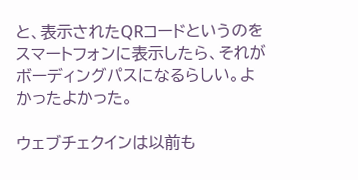と、表示されたQRコードというのをスマートフォンに表示したら、それがボーディングパスになるらしい。よかったよかった。

ウェブチェクインは以前も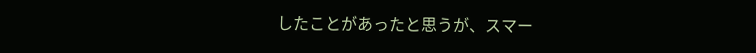したことがあったと思うが、スマー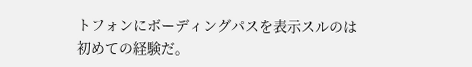トフォンにボーディングパスを表示スルのは初めての経験だ。